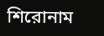শিরোনাম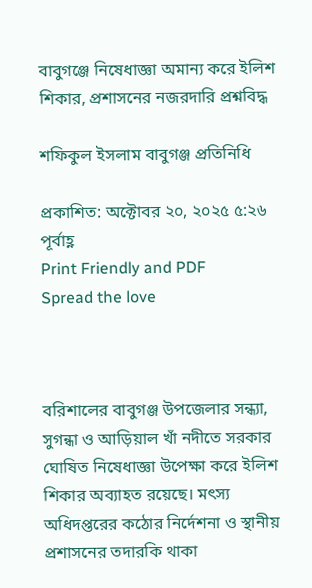বাবুগঞ্জে নিষেধাজ্ঞা অমান্য করে ইলিশ শিকার, প্রশাসনের নজরদারি প্রশ্নবিদ্ধ

শফিকুল ইসলাম বাবুগঞ্জ প্রতিনিধি

প্রকাশিত: অক্টোবর ২০, ২০২৫ ৫:২৬ পূর্বাহ্ণ
Print Friendly and PDF
Spread the love



বরিশালের বাবুগঞ্জ উপজেলার সন্ধ্যা, সুগন্ধা ও আড়িয়াল খাঁ নদীতে সরকার ঘোষিত নিষেধাজ্ঞা উপেক্ষা করে ইলিশ শিকার অব্যাহত রয়েছে। মৎস্য অধিদপ্তরের কঠোর নির্দেশনা ও স্থানীয় প্রশাসনের তদারকি থাকা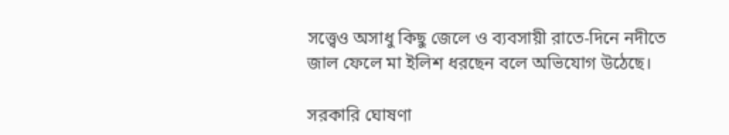সত্ত্বেও অসাধু কিছু জেলে ও ব্যবসায়ী রাতে-দিনে নদীতে জাল ফেলে মা ইলিশ ধরছেন বলে অভিযোগ উঠেছে।

সরকারি ঘোষণা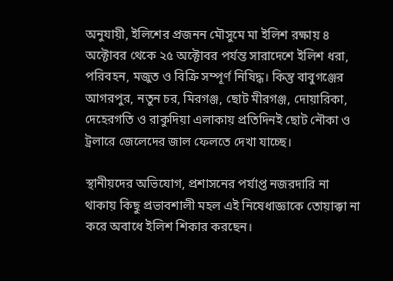অনুযায়ী, ইলিশের প্রজনন মৌসুমে মা ইলিশ রক্ষায় ৪ অক্টোবর থেকে ২৫ অক্টোবর পর্যন্ত সারাদেশে ইলিশ ধরা, পরিবহন, মজুত ও বিক্রি সম্পূর্ণ নিষিদ্ধ। কিন্তু বাবুগঞ্জের আগরপুর, নতুন চর, মিরগঞ্জ, ছোট মীরগঞ্জ, দোয়ারিকা, দেহেরগতি ও রাকুদিয়া এলাকায় প্রতিদিনই ছোট নৌকা ও ট্রলারে জেলেদের জাল ফেলতে দেখা যাচ্ছে।

স্থানীয়দের অভিযোগ, প্রশাসনের পর্যাপ্ত নজরদারি না থাকায় কিছু প্রভাবশালী মহল এই নিষেধাজ্ঞাকে তোয়াক্কা না করে অবাধে ইলিশ শিকার করছেন।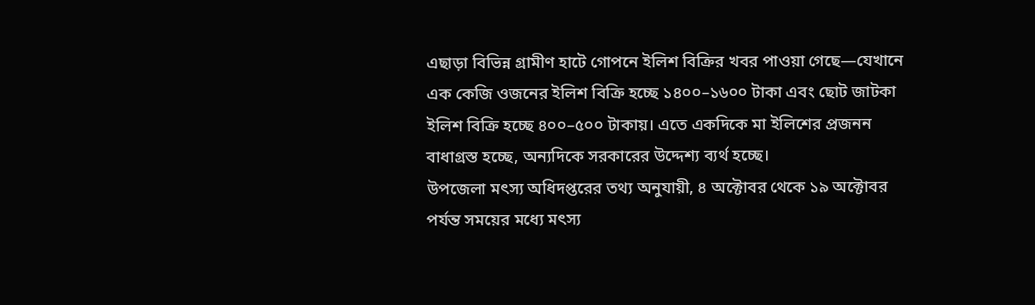এছাড়া বিভিন্ন গ্রামীণ হাটে গোপনে ইলিশ বিক্রির খবর পাওয়া গেছে—যেখানে এক কেজি ওজনের ইলিশ বিক্রি হচ্ছে ১৪০০–১৬০০ টাকা এবং ছোট জাটকা ইলিশ বিক্রি হচ্ছে ৪০০–৫০০ টাকায়। এতে একদিকে মা ইলিশের প্রজনন বাধাগ্রস্ত হচ্ছে, অন্যদিকে সরকারের উদ্দেশ্য ব্যর্থ হচ্ছে।
উপজেলা মৎস্য অধিদপ্তরের তথ্য অনুযায়ী, ৪ অক্টোবর থেকে ১৯ অক্টোবর পর্যন্ত সময়ের মধ্যে মৎস্য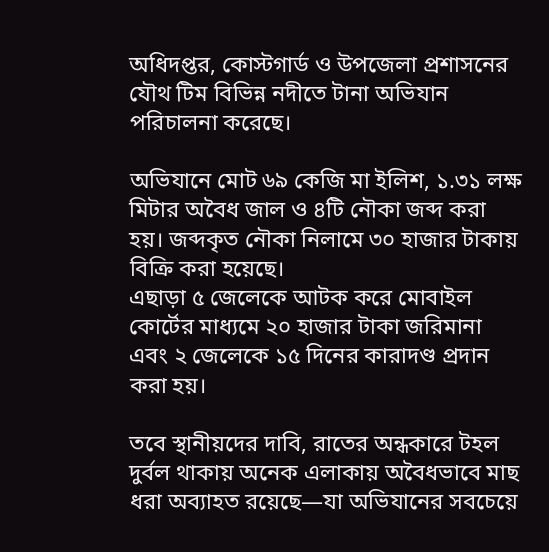অধিদপ্তর, কোস্টগার্ড ও উপজেলা প্রশাসনের যৌথ টিম বিভিন্ন নদীতে টানা অভিযান পরিচালনা করেছে।

অভিযানে মোট ৬৯ কেজি মা ইলিশ, ১.৩১ লক্ষ মিটার অবৈধ জাল ও ৪টি নৌকা জব্দ করা হয়। জব্দকৃত নৌকা নিলামে ৩০ হাজার টাকায় বিক্রি করা হয়েছে।
এছাড়া ৫ জেলেকে আটক করে মোবাইল কোর্টের মাধ্যমে ২০ হাজার টাকা জরিমানা এবং ২ জেলেকে ১৫ দিনের কারাদণ্ড প্রদান করা হয়।

তবে স্থানীয়দের দাবি, রাতের অন্ধকারে টহল দুর্বল থাকায় অনেক এলাকায় অবৈধভাবে মাছ ধরা অব্যাহত রয়েছে—যা অভিযানের সবচেয়ে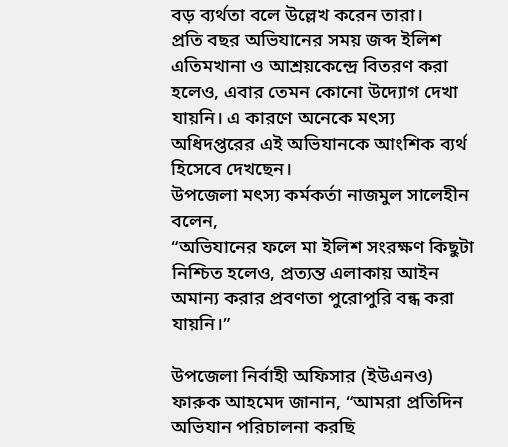বড় ব্যর্থতা বলে উল্লেখ করেন তারা।
প্রতি বছর অভিযানের সময় জব্দ ইলিশ এতিমখানা ও আশ্রয়কেন্দ্রে বিতরণ করা হলেও, এবার তেমন কোনো উদ্যোগ দেখা যায়নি। এ কারণে অনেকে মৎস্য অধিদপ্তরের এই অভিযানকে আংশিক ব্যর্থ হিসেবে দেখছেন।
উপজেলা মৎস্য কর্মকর্তা নাজমুল সালেহীন বলেন,
“অভিযানের ফলে মা ইলিশ সংরক্ষণ কিছুটা নিশ্চিত হলেও, প্রত্যন্ত এলাকায় আইন অমান্য করার প্রবণতা পুরোপুরি বন্ধ করা যায়নি।”

উপজেলা নির্বাহী অফিসার (ইউএনও) ফারুক আহমেদ জানান, “আমরা প্রতিদিন অভিযান পরিচালনা করছি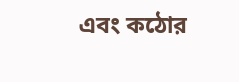এবং কঠোর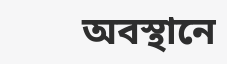অবস্থানে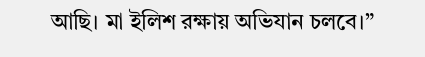আছি। মা ইলিশ রক্ষায় অভিযান চলবে।”